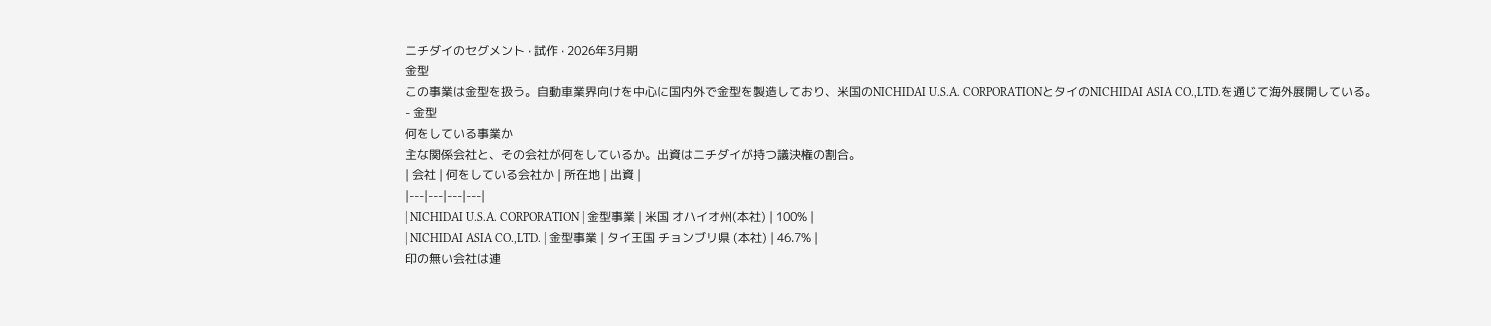ニチダイのセグメント · 試作 · 2026年3月期
金型
この事業は金型を扱う。自動車業界向けを中心に国内外で金型を製造しており、米国のNICHIDAI U.S.A. CORPORATIONとタイのNICHIDAI ASIA CO.,LTD.を通じて海外展開している。
- 金型
何をしている事業か
主な関係会社と、その会社が何をしているか。出資はニチダイが持つ議決権の割合。
| 会社 | 何をしている会社か | 所在地 | 出資 |
|---|---|---|---|
| NICHIDAI U.S.A. CORPORATION | 金型事業 | 米国 オハイオ州(本社) | 100% |
| NICHIDAI ASIA CO.,LTD. | 金型事業 | タイ王国 チョンブリ県 (本社) | 46.7% |
印の無い会社は連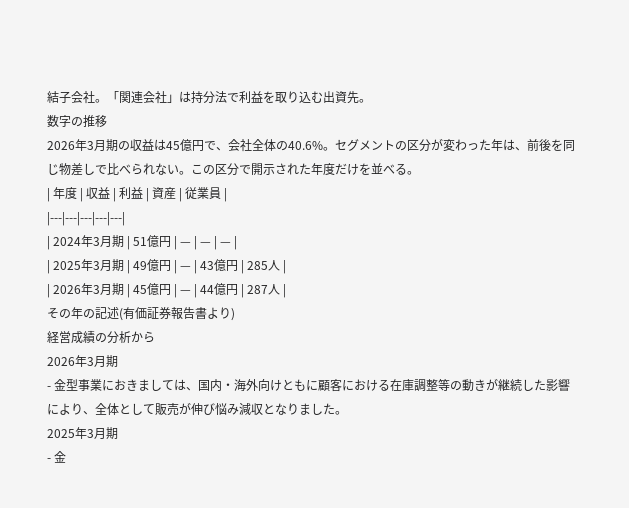結子会社。「関連会社」は持分法で利益を取り込む出資先。
数字の推移
2026年3月期の収益は45億円で、会社全体の40.6%。セグメントの区分が変わった年は、前後を同じ物差しで比べられない。この区分で開示された年度だけを並べる。
| 年度 | 収益 | 利益 | 資産 | 従業員 |
|---|---|---|---|---|
| 2024年3月期 | 51億円 | — | — | — |
| 2025年3月期 | 49億円 | — | 43億円 | 285人 |
| 2026年3月期 | 45億円 | — | 44億円 | 287人 |
その年の記述(有価証券報告書より)
経営成績の分析から
2026年3月期
- 金型事業におきましては、国内・海外向けともに顧客における在庫調整等の動きが継続した影響により、全体として販売が伸び悩み減収となりました。
2025年3月期
- 金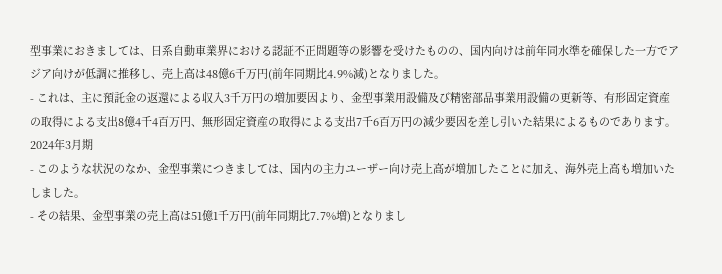型事業におきましては、日系自動車業界における認証不正問題等の影響を受けたものの、国内向けは前年同水準を確保した一方でアジア向けが低調に推移し、売上高は48億6千万円(前年同期比4.9%減)となりました。
- これは、主に預託金の返還による収入3千万円の増加要因より、金型事業用設備及び精密部品事業用設備の更新等、有形固定資産の取得による支出8億4千4百万円、無形固定資産の取得による支出7千6百万円の減少要因を差し引いた結果によるものであります。
2024年3月期
- このような状況のなか、金型事業につきましては、国内の主力ユーザー向け売上高が増加したことに加え、海外売上高も増加いたしました。
- その結果、金型事業の売上高は51億1千万円(前年同期比7.7%増)となりまし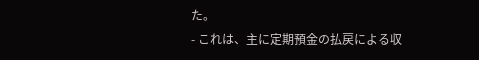た。
- これは、主に定期預金の払戻による収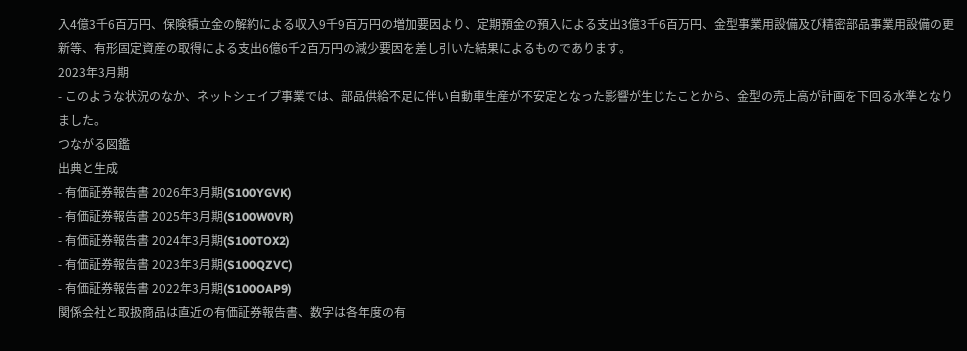入4億3千6百万円、保険積立金の解約による収入9千9百万円の増加要因より、定期預金の預入による支出3億3千6百万円、金型事業用設備及び精密部品事業用設備の更新等、有形固定資産の取得による支出6億6千2百万円の減少要因を差し引いた結果によるものであります。
2023年3月期
- このような状況のなか、ネットシェイプ事業では、部品供給不足に伴い自動車生産が不安定となった影響が生じたことから、金型の売上高が計画を下回る水準となりました。
つながる図鑑
出典と生成
- 有価証券報告書 2026年3月期(S100YGVK)
- 有価証券報告書 2025年3月期(S100W0VR)
- 有価証券報告書 2024年3月期(S100TOX2)
- 有価証券報告書 2023年3月期(S100QZVC)
- 有価証券報告書 2022年3月期(S100OAP9)
関係会社と取扱商品は直近の有価証券報告書、数字は各年度の有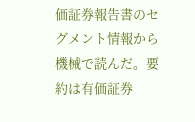価証券報告書のセグメント情報から機械で読んだ。要約は有価証券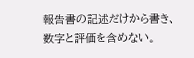報告書の記述だけから書き、数字と評価を含めない。